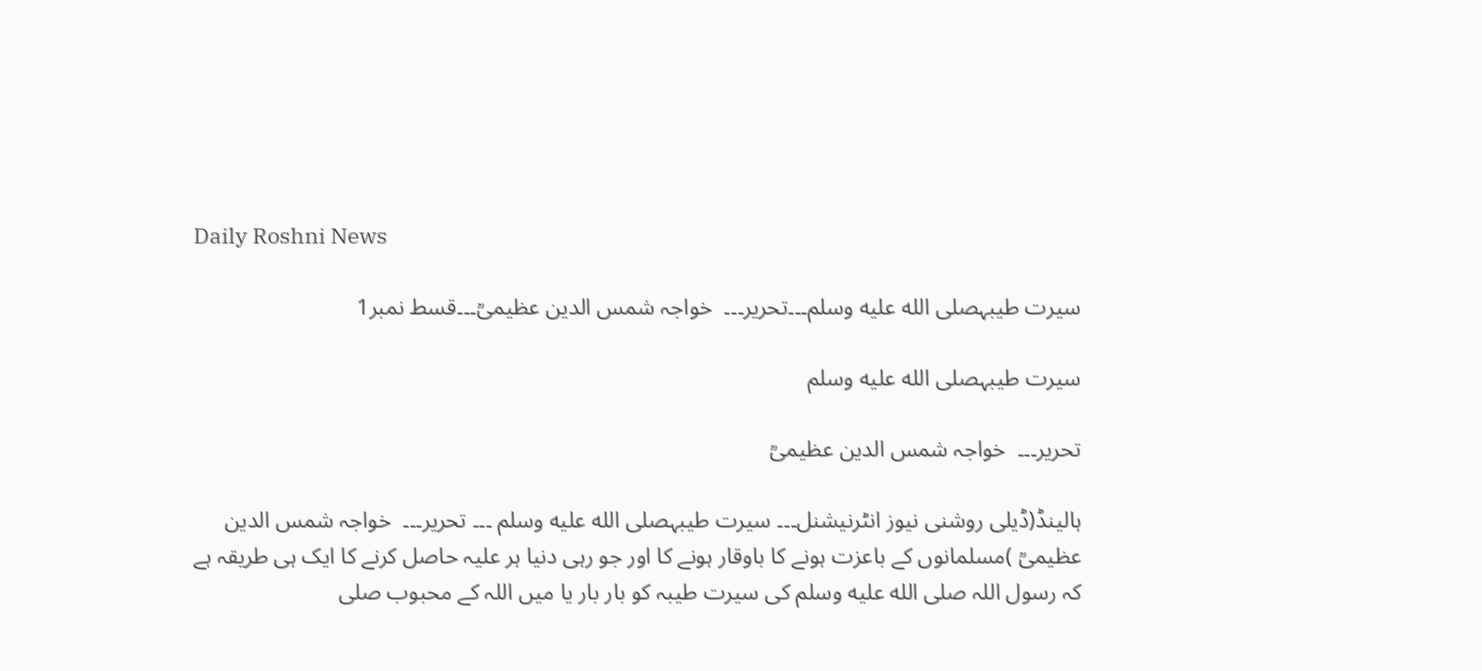Daily Roshni News

سیرت طیبہصلى الله عليه وسلم۔۔۔تحریر۔۔۔  خواجہ شمس الدین عظیمیؒ۔۔۔قسط نمبر1

سیرت طیبہصلى الله عليه وسلم

تحریر۔۔۔  خواجہ شمس الدین عظیمیؒ

ہالینڈ(ڈیلی روشنی نیوز انٹرنیشنل۔۔۔ سیرت طیبہصلى الله عليه وسلم ۔۔۔ تحریر۔۔۔  خواجہ شمس الدین عظیمیؒ )مسلمانوں کے باعزت ہونے کا باوقار ہونے کا اور جو رہی دنیا ہر علیہ حاصل کرنے کا ایک ہی طریقہ ہے کہ رسول اللہ صلى الله عليه وسلم کی سیرت طیبہ کو بار بار یا میں اللہ کے محبوب صلى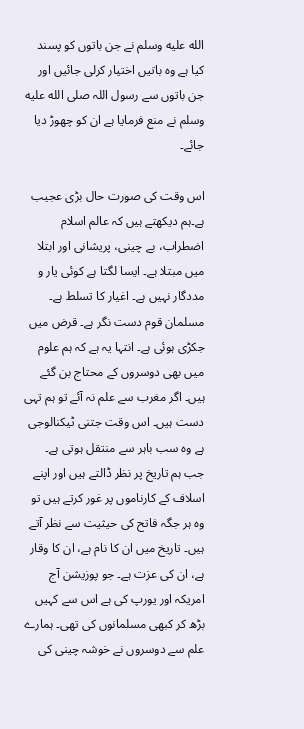الله عليه وسلم نے جن باتوں کو پسند کیا ہے وہ باتیں اختیار کرلی جائیں اور جن باتوں سے رسول اللہ صلى الله عليه وسلم نے منع فرمایا ہے ان کو چھوڑ دیا جائے۔

اس وقت کی صورت حال بڑی عجیب ہے۔ہم دیکھتے ہیں کہ عالم اسلام اضطراب، بے چینی، پریشانی اور ابتلا میں مبتلا ہے۔ ایسا لگتا ہے کوئی یار و مددگار نہیں ہے۔ اغیار کا تسلط ہے۔ مسلمان قوم دست نگر ہے۔ قرض میں جکڑی ہوئی ہے۔ انتہا یہ ہے کہ ہم علوم میں بھی دوسروں کے محتاج بن گئے ہیں۔ اگر مغرب سے علم نہ آئے تو ہم تہی دست ہیں۔ اس وقت جتنی ٹیکنالوجی ہے وہ سب باہر سے منتقل ہوتی ہے۔
جب ہم تاریخ پر نظر ڈالتے ہیں اور اپنے اسلاف کے کارناموں پر غور کرتے ہیں تو وہ ہر جگہ فاتح کی حیثیت سے نظر آتے ہیں۔ تاریخ میں ان کا نام ہے، ان کا وقار ہے، ان کی عزت ہے۔ جو پوزیشن آج امریکہ اور یورپ کی ہے اس سے کہیں بڑھ کر کبھی مسلمانوں کی تھی۔ ہمارے علم سے دوسروں نے خوشہ چینی کی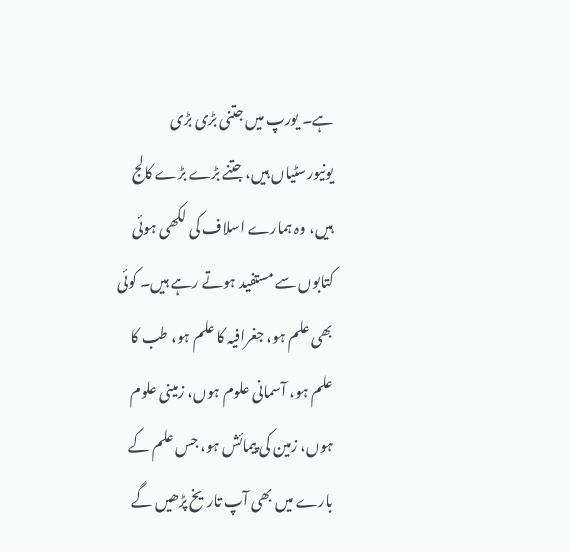ہے۔ یورپ میں جتنی بڑی بڑی یونیورسٹیاں ہیں، جتنے بڑے بڑے کالج ہیں، وہ ہمارے اسلاف کی لکھی ہوئی کتابوں سے مستفید ہوتے رہے ہیں۔ کوئی بھی علم ہو، جغرافیہ کا علم ہو، طب کا علم ہو، آسمانی علوم ہوں، زمینی علوم ہوں، زمین کی پیمائش ہو، جس علم کے بارے میں بھی آپ تاریخ پڑھیں گے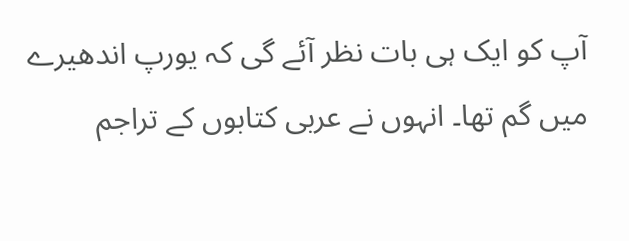آپ کو ایک ہی بات نظر آئے گی کہ یورپ اندھیرے میں گم تھا۔ انہوں نے عربی کتابوں کے تراجم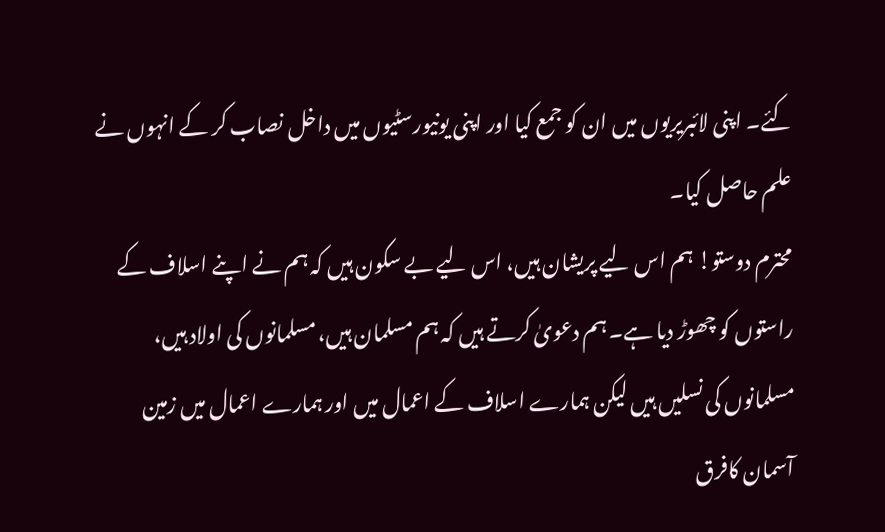کئے۔ اپنی لائبریریوں میں ان کو جمع کیا اور اپنی یونیورسٹیوں میں داخل نصاب کر کے انہوں نے علم حاصل کیا۔
محترم دوستو! ہم اس لیے پریشان ہیں، اس لیے بے سکون ہیں کہ ہم نے اپنے اسلاف کے راستوں کو چھوڑ دیا ہے۔ ہم دعویٰ کرتے ہیں کہ ہم مسلمان ہیں، مسلمانوں کی اولاد ہیں، مسلمانوں کی نسلیں ہیں لیکن ہمارے اسلاف کے اعمال میں اور ہمارے اعمال میں زمین آسمان کافرق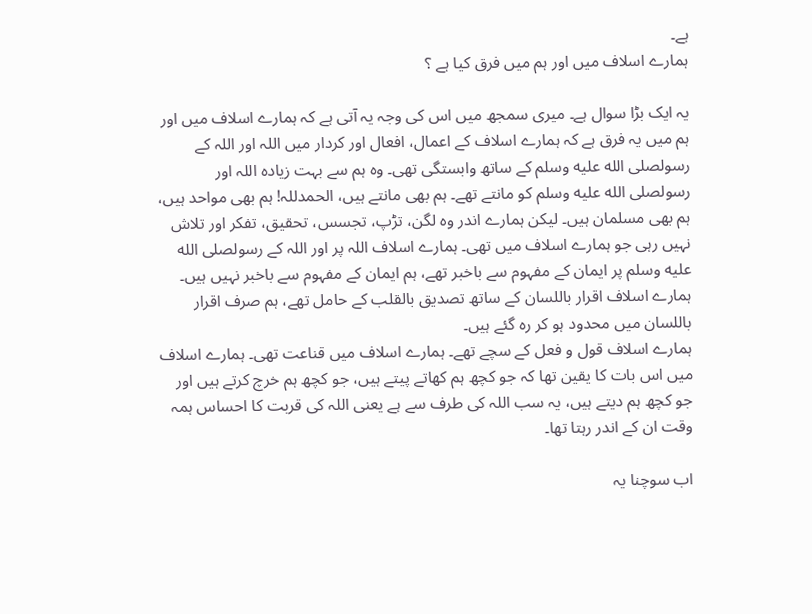ہے۔
ہمارے اسلاف میں اور ہم میں فرق کیا ہے ؟

یہ ایک بڑا سوال ہے۔ میری سمجھ میں اس کی وجہ یہ آتی ہے کہ ہمارے اسلاف میں اور ہم میں یہ فرق ہے کہ ہمارے اسلاف کے اعمال، افعال اور کردار میں اللہ اور اللہ کے رسولصلى الله عليه وسلم کے ساتھ وابستگی تھی۔ وہ ہم سے بہت زیادہ اللہ اور رسولصلى الله عليه وسلم کو مانتے تھے۔ ہم بھی مانتے ہیں، الحمدللہ! ہم بھی مواحد ہیں، ہم بھی مسلمان ہیں۔ لیکن ہمارے اندر وہ لگن، تڑپ، تجسس، تحقیق، تفکر اور تلاش نہیں رہی جو ہمارے اسلاف میں تھی۔ ہمارے اسلاف اللہ پر اور اللہ کے رسولصلى الله عليه وسلم پر ایمان کے مفہوم سے باخبر تھے، ہم ایمان کے مفہوم سے باخبر نہیں ہیں۔ ہمارے اسلاف اقرار باللسان کے ساتھ تصدیق بالقلب کے حامل تھے، ہم صرف اقرار باللسان میں محدود ہو کر رہ گئے ہیں۔
ہمارے اسلاف قول و فعل کے سچے تھے۔ ہمارے اسلاف میں قناعت تھی۔ ہمارے اسلاف میں اس بات کا یقین تھا کہ جو کچھ ہم کھاتے پیتے ہیں، جو کچھ ہم خرچ کرتے ہیں اور جو کچھ ہم دیتے ہیں، یہ سب اللہ کی طرف سے ہے یعنی اللہ کی قربت کا احساس ہمہ وقت ان کے اندر رہتا تھا۔

اب سوچنا یہ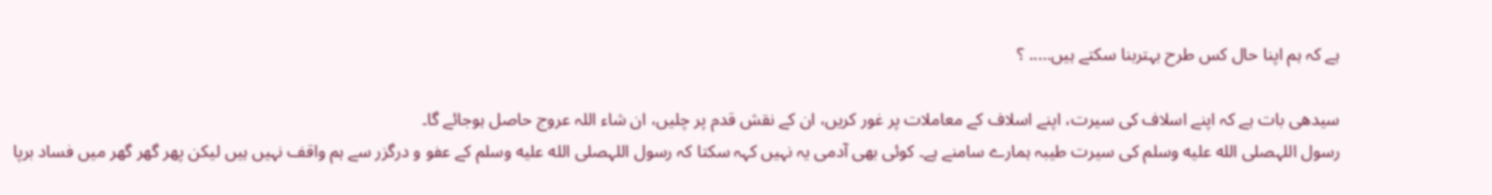ہے کہ ہم اپنا حال کس طرح بہتربنا سکتے ہیں….. ؟

سیدھی بات ہے کہ اپنے اسلاف کی سیرت، اپنے اسلاف کے معاملات پر غور کریں، ان کے نقش قدم پر چلیں، ان شاء اللہ عروج حاصل ہوجائے گا۔
رسول اللہصلى الله عليه وسلم کی سیرت طیبہ ہمارے سامنے ہے۔ کوئی بھی آدمی یہ نہیں کہہ سکتا کہ رسول اللہصلى الله عليه وسلم کے عفو و درگزر سے ہم واقف نہیں ہیں لیکن پھر گھر گھر میں فساد برپا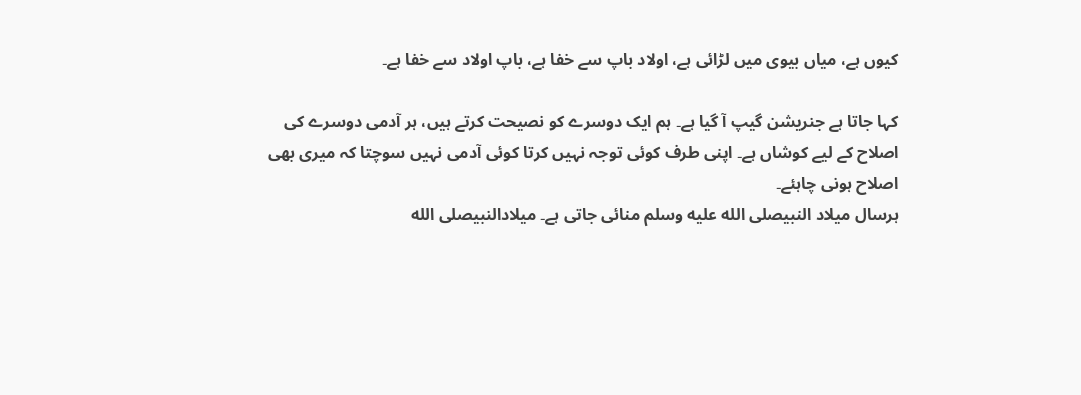کیوں ہے، میاں بیوی میں لڑائی ہے، اولاد باپ سے خفا ہے، باپ اولاد سے خفا ہے۔

کہا جاتا ہے جنریشن گیپ آ گیا ہے۔ ہم ایک دوسرے کو نصیحت کرتے ہیں، ہر آدمی دوسرے کی اصلاح کے لیے کوشاں ہے۔ اپنی طرف کوئی توجہ نہیں کرتا کوئی آدمی نہیں سوچتا کہ میری بھی اصلاح ہونی چاہئے۔
ہرسال میلاد النبیصلى الله عليه وسلم منائی جاتی ہے۔ میلادالنبیصلى الله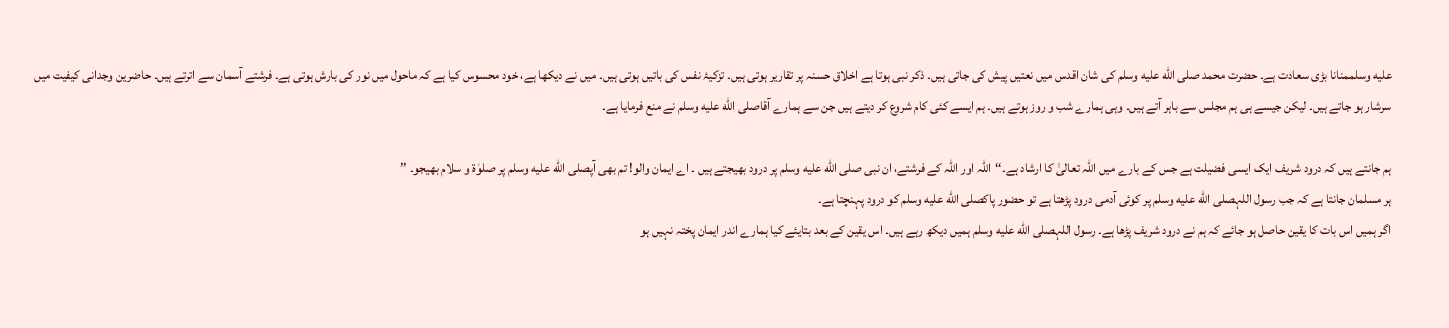عليه وسلممنانا بڑی سعادت ہے۔ حضرت محمد صلى الله عليه وسلم کی شان اقدس میں نعتیں پیش کی جاتی ہیں۔ ذکر نبی ہوتا ہے اخلاق حسنہ پر تقاریر ہوتی ہیں۔ تزکیۂ نفس کی باتیں ہوتی ہیں۔ میں نے دیکھا ہے، خود محسوس کیا ہے کہ ماحول میں نور کی بارش ہوتی ہے۔ فرشتے آسمان سے اترتے ہیں۔ حاضرین وجدانی کیفیت میں سرشار ہو جاتے ہیں۔ لیکن جیسے ہی ہم مجلس سے باہر آتے ہیں۔ وہی ہمارے شب و روز ہوتے ہیں۔ ہم ایسے کئی کام شروع کر دیتے ہیں جن سے ہمارے آقاصلى الله عليه وسلم نے منع فرمایا ہے۔

ہم جانتے ہیں کہ درود شریف ایک ایسی فضیلت ہے جس کے بارے میں اللہ تعالیٰ کا ارشاد ہے۔‘‘اللہ اور اللہ کے فرشتے، ان نبی صلى الله عليه وسلم پر درود بھیجتے ہیں ۔ اے ایمان والو! تم بھی آپصلى الله عليه وسلم پر صلوٰۃ و سلام بھیجو۔ ’’
ہر مسلمان جانتا ہے کہ جب رسول اللہصلى الله عليه وسلم پر کوئی آدمی درود پڑھتا ہے تو حضور پاکصلى الله عليه وسلم کو درود پہنچتا ہے۔
اگر ہمیں اس بات کا یقین حاصل ہو جائے کہ ہم نے درود شریف پڑھا ہے۔ رسول اللہصلى الله عليه وسلم ہمیں دیکھ رہے ہیں۔ اس یقین کے بعد بتایئے کیا ہمارے اندر ایمان پختہ نہیں ہو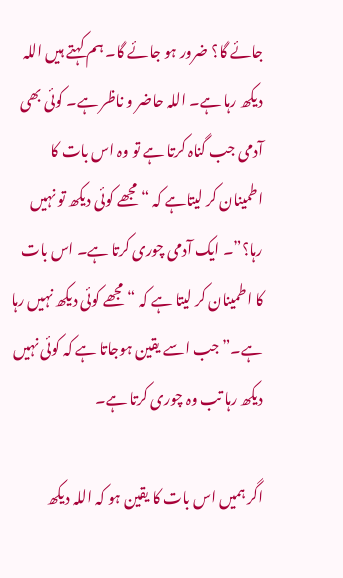جائے گا؟ ضرور ہو جائے گا۔ ہم کہتے ہیں اللہ دیکھ رہا ہے۔ اللہ حاضر و ناظر ہے۔ کوئی بھی آدمی جب گناہ کرتا ہے تو وہ اس بات کا اطمینان کر لیتاہے کہ “مجھے کوئی دیکھ تو نہیں رہا؟”۔ ایک آدمی چوری کرتا ہے۔ اس بات کا اطمینان کر لیتا ہے کہ “مجھے کوئی دیکھ نہیں رہا ہے۔” جب اسے یقین ہوجاتا ہے کہ کوئی نہیں دیکھ رہا تب وہ چوری کرتا ہے۔

اگر ہمیں اس بات کا یقین ہو کہ اللہ دیکھ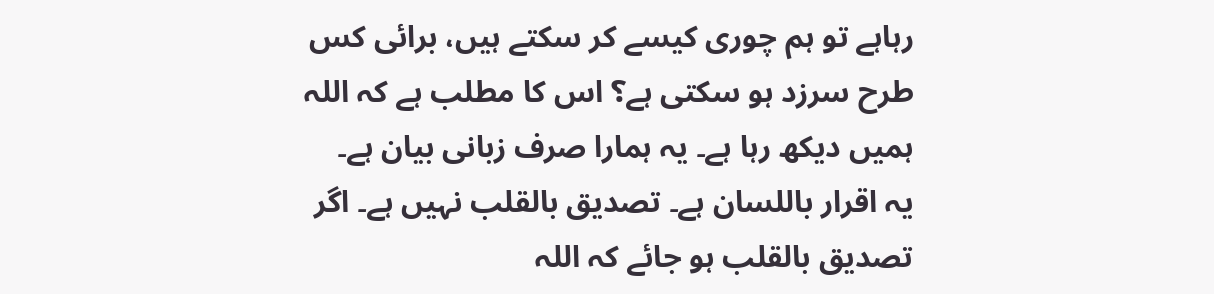رہاہے تو ہم چوری کیسے کر سکتے ہیں، برائی کس طرح سرزد ہو سکتی ہے؟ اس کا مطلب ہے کہ اللہ ہمیں دیکھ رہا ہے۔ یہ ہمارا صرف زبانی بیان ہے۔ یہ اقرار باللسان ہے۔ تصدیق بالقلب نہیں ہے۔ اگر تصدیق بالقلب ہو جائے کہ اللہ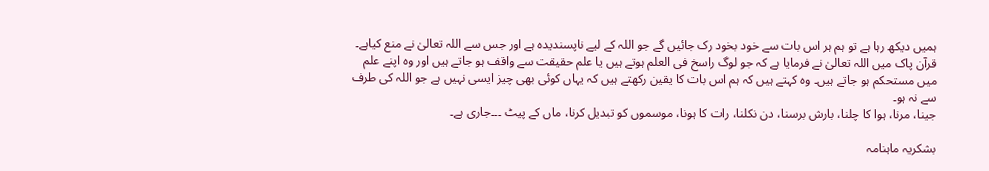ہمیں دیکھ رہا ہے تو ہم ہر اس بات سے خود بخود رک جائیں گے جو اللہ کے لیے ناپسندیدہ ہے اور جس سے اللہ تعالیٰ نے منع کیاہے۔
قرآن پاک میں اللہ تعالیٰ نے فرمایا ہے کہ جو لوگ راسخ فی العلم ہوتے ہیں یا علم حقیقت سے واقف ہو جاتے ہیں اور وہ اپنے علم میں مستحکم ہو جاتے ہیں۔ وہ کہتے ہیں کہ ہم اس بات کا یقین رکھتے ہیں کہ یہاں کوئی بھی چیز ایسی نہیں ہے جو اللہ کی طرف سے نہ ہو۔
جینا، مرنا، ہوا کا چلنا، بارش برسنا، دن نکلنا، رات کا ہونا، موسموں کو تبدیل کرنا، ماں کے پیٹ ۔۔۔جاری ہے۔

بشکریہ ماہنامہ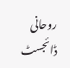روحانی ڈائجسٹ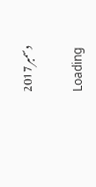دسمبر2017

Loading